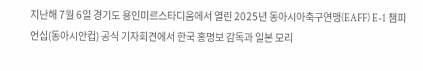지난해 7월 6일 경기도 용인미르스타디움에서 열린 2025년 동아시아축구연맹(EAFF) E-1 챔피언십(동아시안컵) 공식 기자회견에서 한국 홍명보 감독과 일본 모리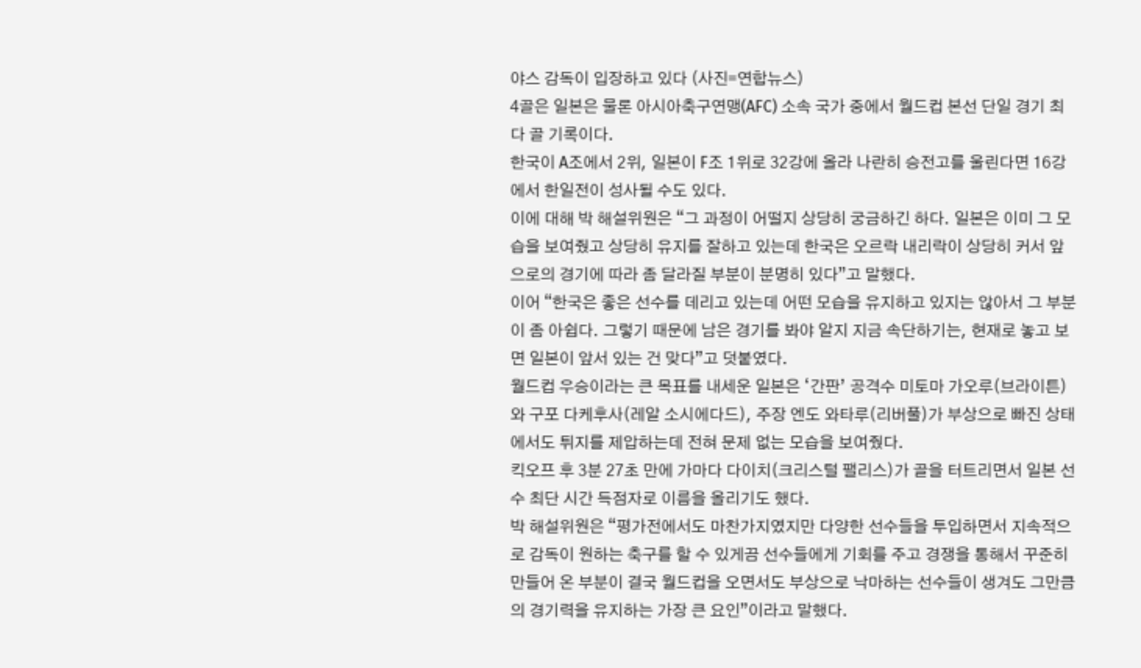야스 감독이 입장하고 있다 (사진=연합뉴스)
4골은 일본은 물론 아시아축구연맹(AFC) 소속 국가 중에서 월드컵 본선 단일 경기 최다 골 기록이다.
한국이 A조에서 2위, 일본이 F조 1위로 32강에 올라 나란히 승전고를 울린다면 16강에서 한일전이 성사될 수도 있다.
이에 대해 박 해설위원은 “그 과정이 어떨지 상당히 궁금하긴 하다. 일본은 이미 그 모습을 보여줬고 상당히 유지를 잘하고 있는데 한국은 오르락 내리락이 상당히 커서 앞으로의 경기에 따라 좀 달라질 부분이 분명히 있다”고 말했다.
이어 “한국은 좋은 선수를 데리고 있는데 어떤 모습을 유지하고 있지는 않아서 그 부분이 좀 아쉽다. 그렇기 때문에 남은 경기를 봐야 알지 지금 속단하기는, 현재로 놓고 보면 일본이 앞서 있는 건 맞다”고 덧붙였다.
월드컵 우승이라는 큰 목표를 내세운 일본은 ‘간판’ 공격수 미토마 가오루(브라이튼)와 구포 다케후사(레알 소시에다드), 주장 엔도 와타루(리버풀)가 부상으로 빠진 상태에서도 튀지를 제압하는데 전혀 문제 없는 모습을 보여줬다.
킥오프 후 3분 27초 만에 가마다 다이치(크리스털 팰리스)가 골을 터트리면서 일본 선수 최단 시간 득점자로 이름을 올리기도 했다.
박 해설위원은 “평가전에서도 마찬가지였지만 다양한 선수들을 투입하면서 지속적으로 감독이 원하는 축구를 할 수 있게끔 선수들에게 기회를 주고 경쟁을 통해서 꾸준히 만들어 온 부분이 결국 월드컵을 오면서도 부상으로 낙마하는 선수들이 생겨도 그만큼의 경기력을 유지하는 가장 큰 요인”이라고 말했다.